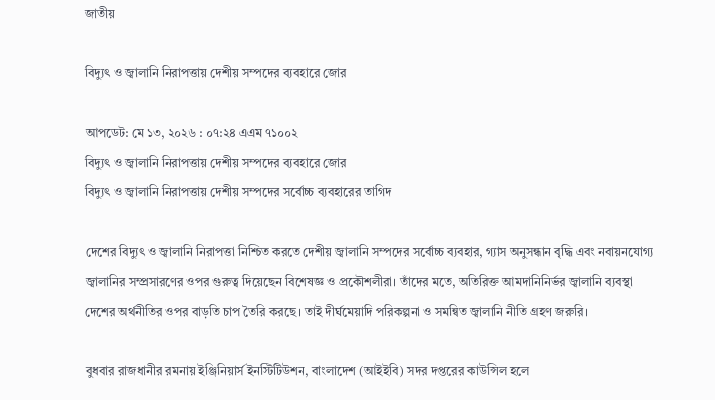জাতীয়

বিদ্যুৎ ও জ্বালানি নিরাপত্তায় দেশীয় সম্পদের ব্যবহারে জোর

আপডেট: মে ১৩, ২০২৬ : ০৭:২৪ এএম ৭১০০২
বিদ্যুৎ ও জ্বালানি নিরাপত্তায় দেশীয় সম্পদের ব্যবহারে জোর
বিদ্যুৎ ও জ্বালানি নিরাপত্তায় দেশীয় সম্পদের সর্বোচ্চ ব্যবহারের তাগিদ

দেশের বিদ্যুৎ ও জ্বালানি নিরাপত্তা নিশ্চিত করতে দেশীয় জ্বালানি সম্পদের সর্বোচ্চ ব্যবহার, গ্যাস অনুসন্ধান বৃদ্ধি এবং নবায়নযোগ্য জ্বালানির সম্প্রসারণের ওপর গুরুত্ব দিয়েছেন বিশেষজ্ঞ ও প্রকৌশলীরা। তাঁদের মতে, অতিরিক্ত আমদানিনির্ভর জ্বালানি ব্যবস্থা দেশের অর্থনীতির ওপর বাড়তি চাপ তৈরি করছে। তাই দীর্ঘমেয়াদি পরিকল্পনা ও সমন্বিত জ্বালানি নীতি গ্রহণ জরুরি।

বুধবার রাজধানীর রমনায় ইঞ্জিনিয়ার্স ইনস্টিটিউশন, বাংলাদেশ (আইইবি) সদর দপ্তরের কাউন্সিল হলে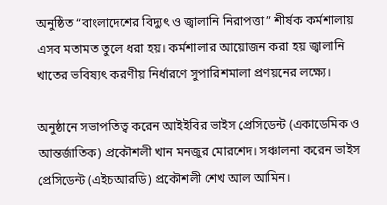অনুষ্ঠিত “বাংলাদেশের বিদ্যুৎ ও জ্বালানি নিরাপত্তা” শীর্ষক কর্মশালায় এসব মতামত তুলে ধরা হয়। কর্মশালার আয়োজন করা হয় জ্বালানি খাতের ভবিষ্যৎ করণীয় নির্ধারণে সুপারিশমালা প্রণয়নের লক্ষ্যে।

অনুষ্ঠানে সভাপতিত্ব করেন আইইবির ভাইস প্রেসিডেন্ট (একাডেমিক ও আন্তর্জাতিক) প্রকৌশলী খান মনজুর মোরশেদ। সঞ্চালনা করেন ভাইস প্রেসিডেন্ট (এইচআরডি) প্রকৌশলী শেখ আল আমিন।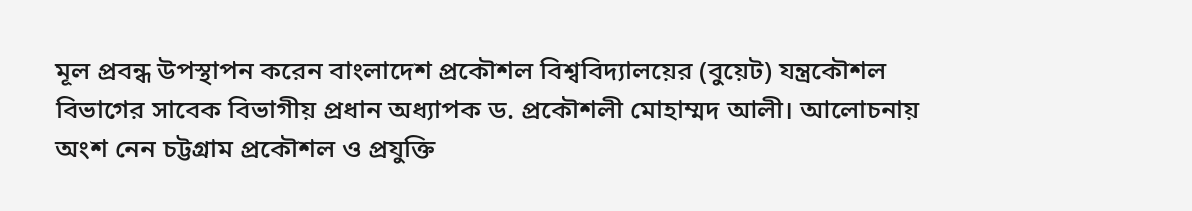মূল প্রবন্ধ উপস্থাপন করেন বাংলাদেশ প্রকৌশল বিশ্ববিদ্যালয়ের (বুয়েট) যন্ত্রকৌশল বিভাগের সাবেক বিভাগীয় প্রধান অধ্যাপক ড. প্রকৌশলী মোহাম্মদ আলী। আলোচনায় অংশ নেন চট্টগ্রাম প্রকৌশল ও প্রযুক্তি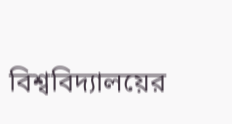বিশ্ববিদ্যালয়ের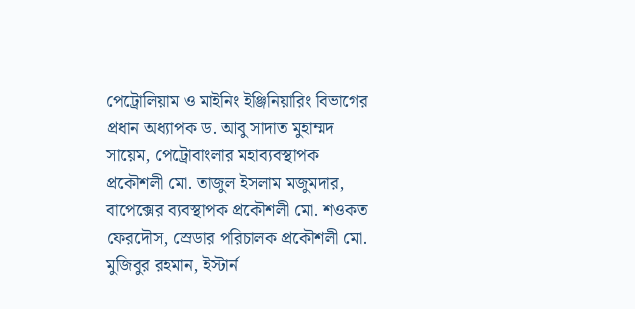পেট্রোলিয়াম ও মাইনিং ইঞ্জিনিয়ারিং বিভাগের প্রধান অধ্যাপক ড. আবু সাদাত মুহাম্মদ সায়েম, পেট্রোবাংলার মহাব্যবস্থাপক প্রকৌশলী মো. তাজুল ইসলাম মজুমদার, বাপেক্সের ব্যবস্থাপক প্রকৌশলী মো. শওকত ফেরদৌস, স্রেডার পরিচালক প্রকৌশলী মো. মুজিবুর রহমান, ইস্টার্ন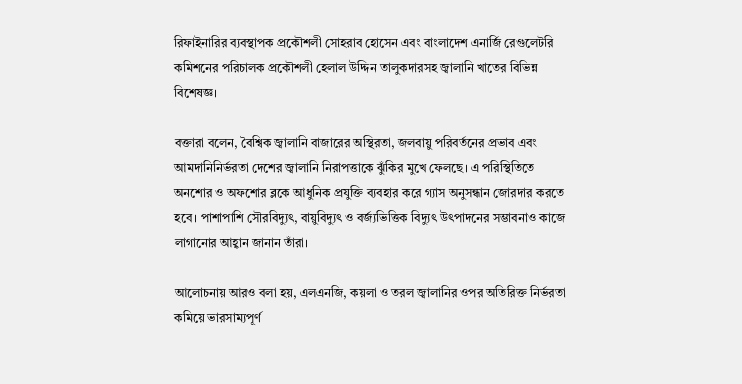রিফাইনারির ব্যবস্থাপক প্রকৌশলী সোহরাব হোসেন এবং বাংলাদেশ এনার্জি রেগুলেটরি কমিশনের পরিচালক প্রকৌশলী হেলাল উদ্দিন তালুকদারসহ জ্বালানি খাতের বিভিন্ন বিশেষজ্ঞ।

বক্তারা বলেন, বৈশ্বিক জ্বালানি বাজারের অস্থিরতা, জলবায়ু পরিবর্তনের প্রভাব এবং আমদানিনির্ভরতা দেশের জ্বালানি নিরাপত্তাকে ঝুঁকির মুখে ফেলছে। এ পরিস্থিতিতে অনশোর ও অফশোর ব্লকে আধুনিক প্রযুক্তি ব্যবহার করে গ্যাস অনুসন্ধান জোরদার করতে হবে। পাশাপাশি সৌরবিদ্যুৎ, বায়ুবিদ্যুৎ ও বর্জ্যভিত্তিক বিদ্যুৎ উৎপাদনের সম্ভাবনাও কাজে লাগানোর আহ্বান জানান তাঁরা।

আলোচনায় আরও বলা হয়, এলএনজি, কয়লা ও তরল জ্বালানির ওপর অতিরিক্ত নির্ভরতা কমিয়ে ভারসাম্যপূর্ণ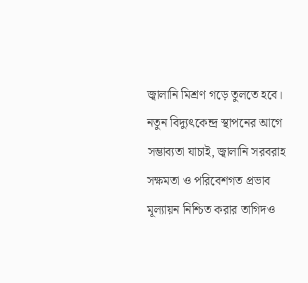জ্বালানি মিশ্রণ গড়ে তুলতে হবে। নতুন বিদ্যুৎকেন্দ্র স্থাপনের আগে সম্ভাব্যতা যাচাই, জ্বালানি সরবরাহ সক্ষমতা ও পরিবেশগত প্রভাব মূল্যায়ন নিশ্চিত করার তাগিদও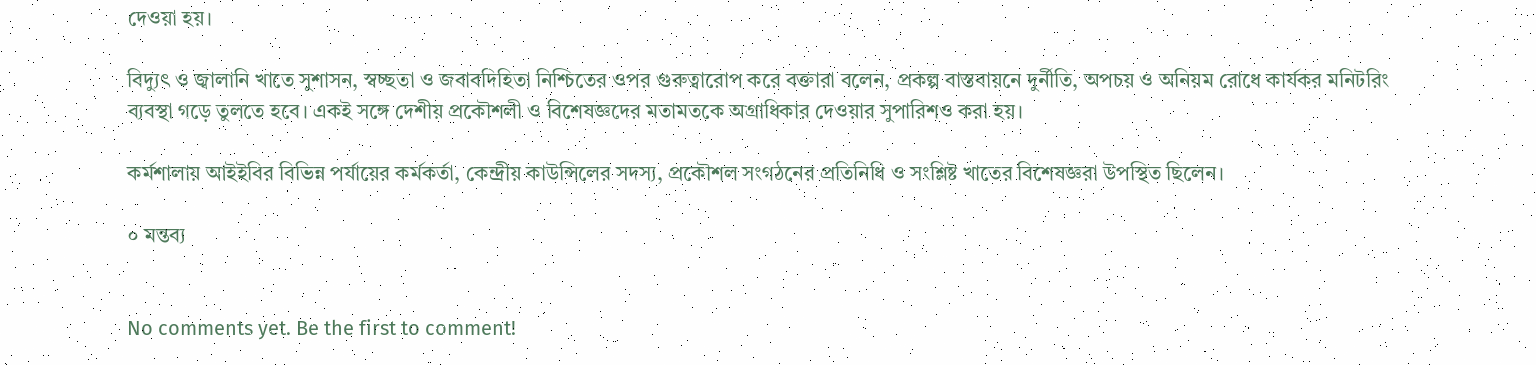দেওয়া হয়।

বিদ্যুৎ ও জ্বালানি খাতে সুশাসন, স্বচ্ছতা ও জবাবদিহিতা নিশ্চিতের ওপর গুরুত্বারোপ করে বক্তারা বলেন, প্রকল্প বাস্তবায়নে দুর্নীতি, অপচয় ও অনিয়ম রোধে কার্যকর মনিটরিং ব্যবস্থা গড়ে তুলতে হবে। একই সঙ্গে দেশীয় প্রকৌশলী ও বিশেষজ্ঞদের মতামতকে অগ্রাধিকার দেওয়ার সুপারিশও করা হয়।

কর্মশালায় আইইবির বিভিন্ন পর্যায়ের কর্মকর্তা, কেন্দ্রীয় কাউন্সিলের সদস্য, প্রকৌশল সংগঠনের প্রতিনিধি ও সংশ্লিষ্ট খাতের বিশেষজ্ঞরা উপস্থিত ছিলেন।

০ মন্তব্য


No comments yet. Be the first to comment!